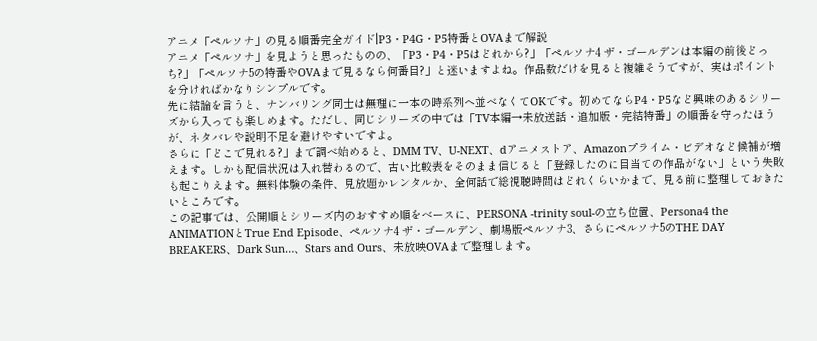アニメ「ペルソナ」の見る順番完全ガイド|P3・P4G・P5特番とOVAまで解説
アニメ「ペルソナ」を見ようと思ったものの、「P3・P4・P5はどれから?」「ペルソナ4 ザ・ゴールデンは本編の前後どっち?」「ペルソナ5の特番やOVAまで見るなら何番目?」と迷いますよね。作品数だけを見ると複雑そうですが、実はポイントを分ければかなりシンプルです。
先に結論を言うと、ナンバリング同士は無理に一本の時系列へ並べなくてOKです。初めてならP4・P5など興味のあるシリーズから入っても楽しめます。ただし、同じシリーズの中では「TV本編→未放送話・追加版・完結特番」の順番を守ったほうが、ネタバレや説明不足を避けやすいですよ。
さらに「どこで見れる?」まで調べ始めると、DMM TV、U-NEXT、dアニメストア、Amazonプライム・ビデオなど候補が増えます。しかも配信状況は入れ替わるので、古い比較表をそのまま信じると「登録したのに目当ての作品がない」という失敗も起こりえます。無料体験の条件、見放題かレンタルか、全何話で総視聴時間はどれくらいかまで、見る前に整理しておきたいところです。
この記事では、公開順とシリーズ内のおすすめ順をベースに、PERSONA -trinity soul-の立ち位置、Persona4 the ANIMATIONとTrue End Episode、ペルソナ4 ザ・ゴールデン、劇場版ペルソナ3、さらにペルソナ5のTHE DAY BREAKERS、Dark Sun…、Stars and Ours、未放映OVAまで整理します。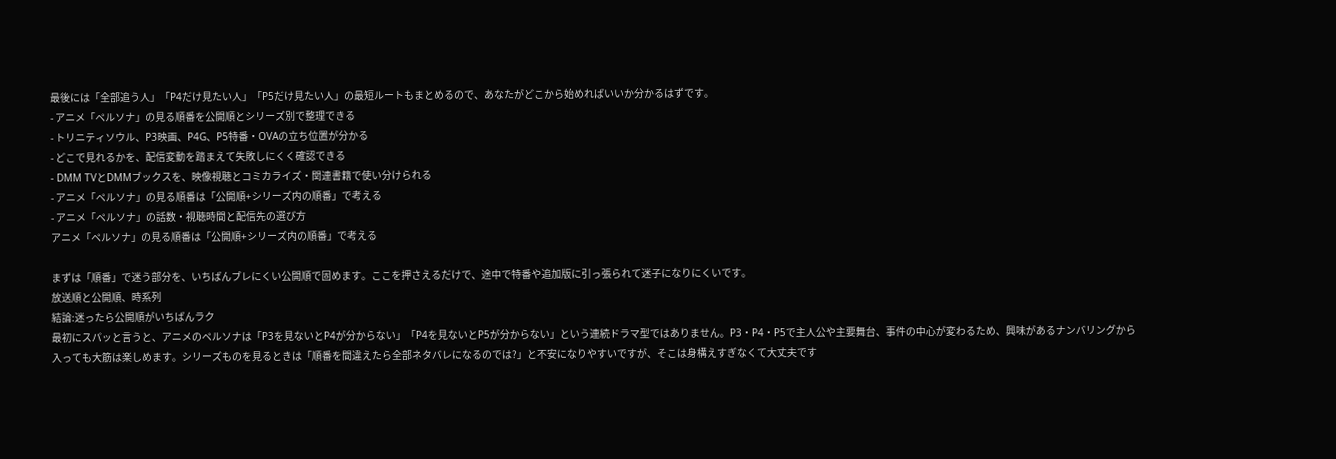最後には「全部追う人」「P4だけ見たい人」「P5だけ見たい人」の最短ルートもまとめるので、あなたがどこから始めればいいか分かるはずです。
- アニメ「ペルソナ」の見る順番を公開順とシリーズ別で整理できる
- トリニティソウル、P3映画、P4G、P5特番・OVAの立ち位置が分かる
- どこで見れるかを、配信変動を踏まえて失敗しにくく確認できる
- DMM TVとDMMブックスを、映像視聴とコミカライズ・関連書籍で使い分けられる
- アニメ「ペルソナ」の見る順番は「公開順+シリーズ内の順番」で考える
- アニメ「ペルソナ」の話数・視聴時間と配信先の選び方
アニメ「ペルソナ」の見る順番は「公開順+シリーズ内の順番」で考える

まずは「順番」で迷う部分を、いちばんブレにくい公開順で固めます。ここを押さえるだけで、途中で特番や追加版に引っ張られて迷子になりにくいです。
放送順と公開順、時系列
結論:迷ったら公開順がいちばんラク
最初にスパッと言うと、アニメのペルソナは「P3を見ないとP4が分からない」「P4を見ないとP5が分からない」という連続ドラマ型ではありません。P3・P4・P5で主人公や主要舞台、事件の中心が変わるため、興味があるナンバリングから入っても大筋は楽しめます。シリーズものを見るときは「順番を間違えたら全部ネタバレになるのでは?」と不安になりやすいですが、そこは身構えすぎなくて大丈夫です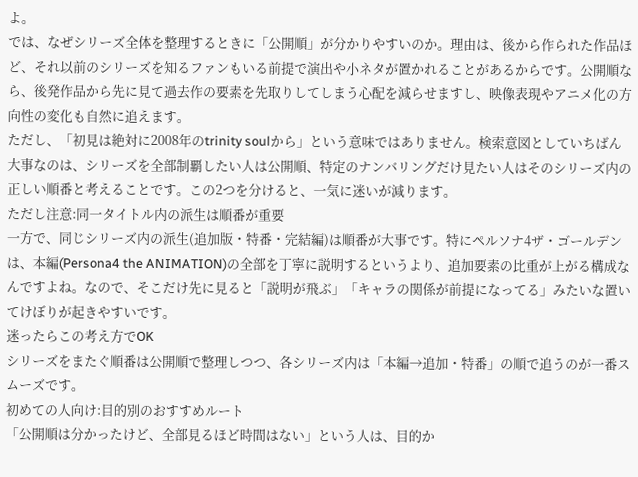よ。
では、なぜシリーズ全体を整理するときに「公開順」が分かりやすいのか。理由は、後から作られた作品ほど、それ以前のシリーズを知るファンもいる前提で演出や小ネタが置かれることがあるからです。公開順なら、後発作品から先に見て過去作の要素を先取りしてしまう心配を減らせますし、映像表現やアニメ化の方向性の変化も自然に追えます。
ただし、「初見は絶対に2008年のtrinity soulから」という意味ではありません。検索意図としていちばん大事なのは、シリーズを全部制覇したい人は公開順、特定のナンバリングだけ見たい人はそのシリーズ内の正しい順番と考えることです。この2つを分けると、一気に迷いが減ります。
ただし注意:同一タイトル内の派生は順番が重要
一方で、同じシリーズ内の派生(追加版・特番・完結編)は順番が大事です。特にペルソナ4ザ・ゴールデンは、本編(Persona4 the ANIMATION)の全部を丁寧に説明するというより、追加要素の比重が上がる構成なんですよね。なので、そこだけ先に見ると「説明が飛ぶ」「キャラの関係が前提になってる」みたいな置いてけぼりが起きやすいです。
迷ったらこの考え方でOK
シリーズをまたぐ順番は公開順で整理しつつ、各シリーズ内は「本編→追加・特番」の順で追うのが一番スムーズです。
初めての人向け:目的別のおすすめルート
「公開順は分かったけど、全部見るほど時間はない」という人は、目的か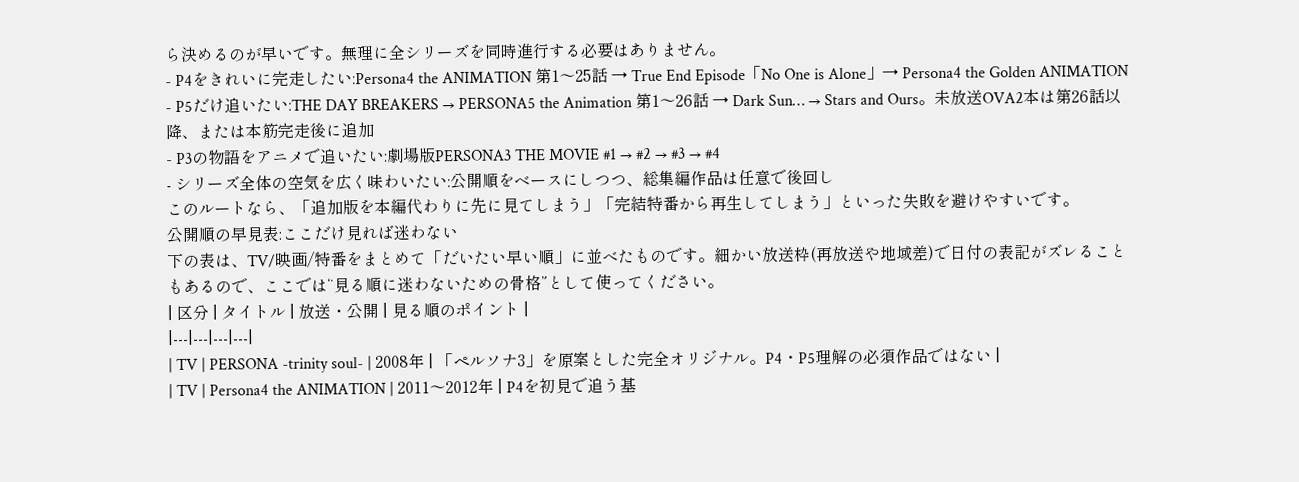ら決めるのが早いです。無理に全シリーズを同時進行する必要はありません。
- P4をきれいに完走したい:Persona4 the ANIMATION 第1〜25話 → True End Episode「No One is Alone」→ Persona4 the Golden ANIMATION
- P5だけ追いたい:THE DAY BREAKERS → PERSONA5 the Animation 第1〜26話 → Dark Sun… → Stars and Ours。未放送OVA2本は第26話以降、または本筋完走後に追加
- P3の物語をアニメで追いたい:劇場版PERSONA3 THE MOVIE #1 → #2 → #3 → #4
- シリーズ全体の空気を広く味わいたい:公開順をベースにしつつ、総集編作品は任意で後回し
このルートなら、「追加版を本編代わりに先に見てしまう」「完結特番から再生してしまう」といった失敗を避けやすいです。
公開順の早見表:ここだけ見れば迷わない
下の表は、TV/映画/特番をまとめて「だいたい早い順」に並べたものです。細かい放送枠(再放送や地域差)で日付の表記がズレることもあるので、ここでは“見る順に迷わないための骨格”として使ってください。
| 区分 | タイトル | 放送・公開 | 見る順のポイント |
|---|---|---|---|
| TV | PERSONA -trinity soul- | 2008年 | 「ペルソナ3」を原案とした完全オリジナル。P4・P5理解の必須作品ではない |
| TV | Persona4 the ANIMATION | 2011〜2012年 | P4を初見で追う基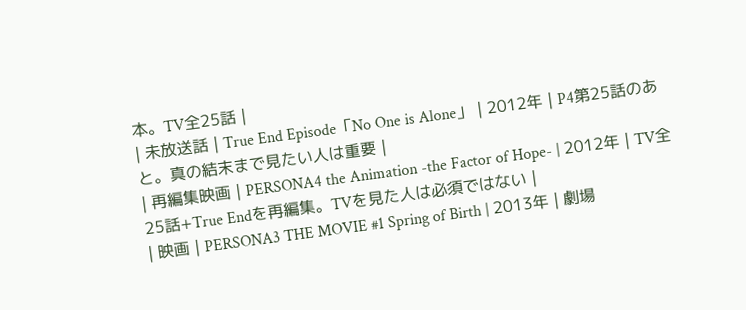本。TV全25話 |
| 未放送話 | True End Episode「No One is Alone」 | 2012年 | P4第25話のあと。真の結末まで見たい人は重要 |
| 再編集映画 | PERSONA4 the Animation -the Factor of Hope- | 2012年 | TV全25話+True Endを再編集。TVを見た人は必須ではない |
| 映画 | PERSONA3 THE MOVIE #1 Spring of Birth | 2013年 | 劇場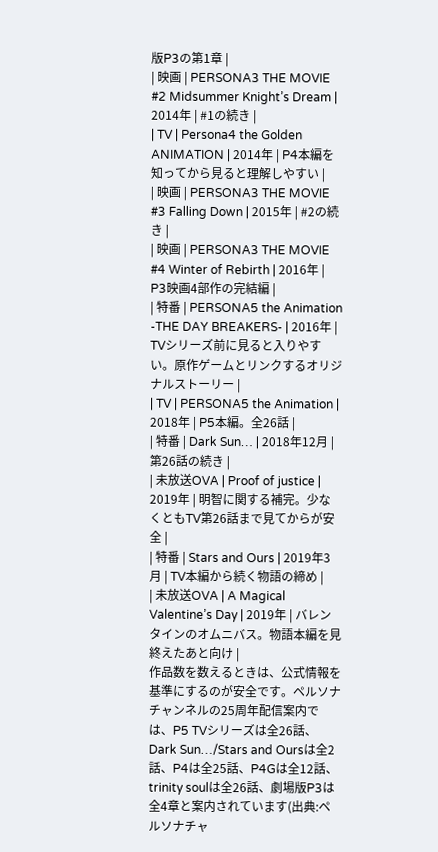版P3の第1章 |
| 映画 | PERSONA3 THE MOVIE #2 Midsummer Knight’s Dream | 2014年 | #1の続き |
| TV | Persona4 the Golden ANIMATION | 2014年 | P4本編を知ってから見ると理解しやすい |
| 映画 | PERSONA3 THE MOVIE #3 Falling Down | 2015年 | #2の続き |
| 映画 | PERSONA3 THE MOVIE #4 Winter of Rebirth | 2016年 | P3映画4部作の完結編 |
| 特番 | PERSONA5 the Animation -THE DAY BREAKERS- | 2016年 | TVシリーズ前に見ると入りやすい。原作ゲームとリンクするオリジナルストーリー |
| TV | PERSONA5 the Animation | 2018年 | P5本編。全26話 |
| 特番 | Dark Sun… | 2018年12月 | 第26話の続き |
| 未放送OVA | Proof of justice | 2019年 | 明智に関する補完。少なくともTV第26話まで見てからが安全 |
| 特番 | Stars and Ours | 2019年3月 | TV本編から続く物語の締め |
| 未放送OVA | A Magical Valentine’s Day | 2019年 | バレンタインのオムニバス。物語本編を見終えたあと向け |
作品数を数えるときは、公式情報を基準にするのが安全です。ペルソナチャンネルの25周年配信案内では、P5 TVシリーズは全26話、Dark Sun…/Stars and Oursは全2話、P4は全25話、P4Gは全12話、trinity soulは全26話、劇場版P3は全4章と案内されています(出典:ペルソナチャ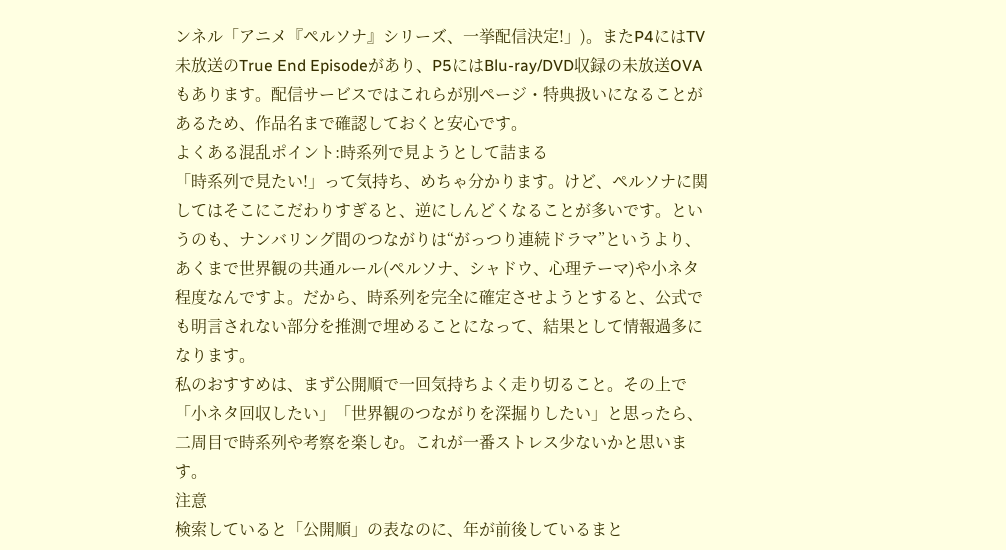ンネル「アニメ『ペルソナ』シリーズ、一挙配信決定!」)。またP4にはTV未放送のTrue End Episodeがあり、P5にはBlu-ray/DVD収録の未放送OVAもあります。配信サービスではこれらが別ページ・特典扱いになることがあるため、作品名まで確認しておくと安心です。
よくある混乱ポイント:時系列で見ようとして詰まる
「時系列で見たい!」って気持ち、めちゃ分かります。けど、ペルソナに関してはそこにこだわりすぎると、逆にしんどくなることが多いです。というのも、ナンバリング間のつながりは“がっつり連続ドラマ”というより、あくまで世界観の共通ルール(ペルソナ、シャドウ、心理テーマ)や小ネタ程度なんですよ。だから、時系列を完全に確定させようとすると、公式でも明言されない部分を推測で埋めることになって、結果として情報過多になります。
私のおすすめは、まず公開順で一回気持ちよく走り切ること。その上で「小ネタ回収したい」「世界観のつながりを深掘りしたい」と思ったら、二周目で時系列や考察を楽しむ。これが一番ストレス少ないかと思います。
注意
検索していると「公開順」の表なのに、年が前後しているまと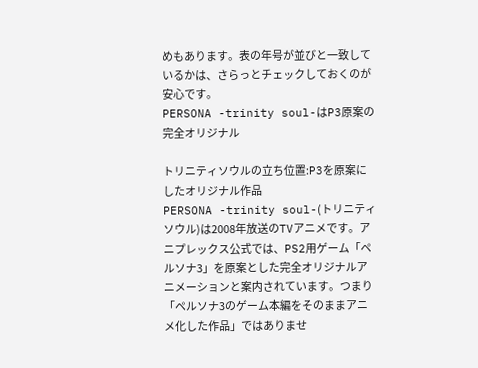めもあります。表の年号が並びと一致しているかは、さらっとチェックしておくのが安心です。
PERSONA -trinity soul-はP3原案の完全オリジナル

トリニティソウルの立ち位置:P3を原案にしたオリジナル作品
PERSONA -trinity soul-(トリニティソウル)は2008年放送のTVアニメです。アニプレックス公式では、PS2用ゲーム「ペルソナ3」を原案とした完全オリジナルアニメーションと案内されています。つまり「ペルソナ3のゲーム本編をそのままアニメ化した作品」ではありませ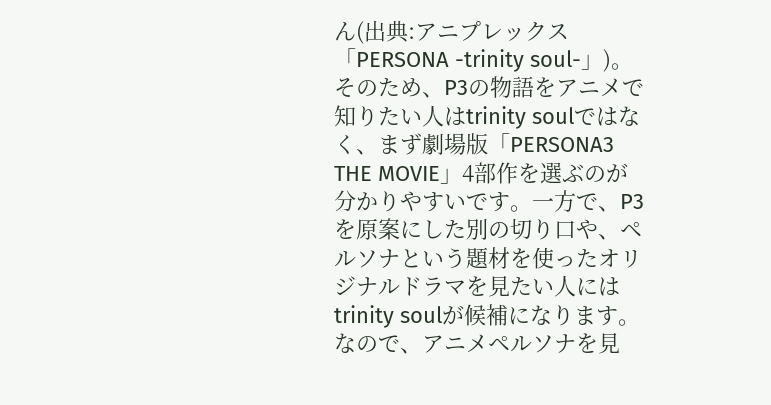ん(出典:アニプレックス「PERSONA -trinity soul-」)。
そのため、P3の物語をアニメで知りたい人はtrinity soulではなく、まず劇場版「PERSONA3 THE MOVIE」4部作を選ぶのが分かりやすいです。一方で、P3を原案にした別の切り口や、ペルソナという題材を使ったオリジナルドラマを見たい人にはtrinity soulが候補になります。
なので、アニメペルソナを見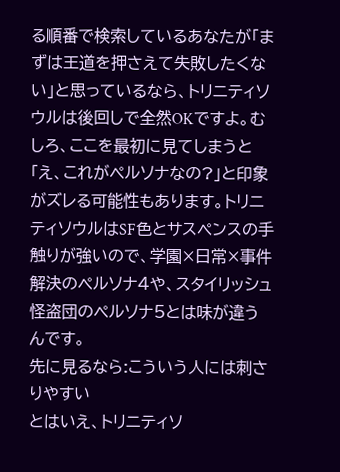る順番で検索しているあなたが「まずは王道を押さえて失敗したくない」と思っているなら、トリニティソウルは後回しで全然OKですよ。むしろ、ここを最初に見てしまうと「え、これがペルソナなの?」と印象がズレる可能性もあります。トリニティソウルはSF色とサスペンスの手触りが強いので、学園×日常×事件解決のペルソナ4や、スタイリッシュ怪盗団のペルソナ5とは味が違うんです。
先に見るなら:こういう人には刺さりやすい
とはいえ、トリニティソ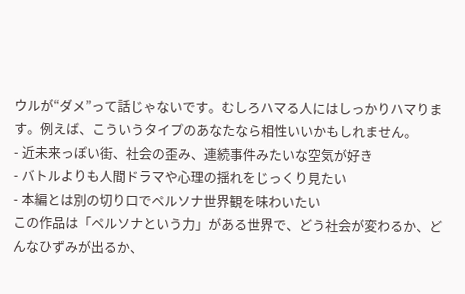ウルが“ダメ”って話じゃないです。むしろハマる人にはしっかりハマります。例えば、こういうタイプのあなたなら相性いいかもしれません。
- 近未来っぽい街、社会の歪み、連続事件みたいな空気が好き
- バトルよりも人間ドラマや心理の揺れをじっくり見たい
- 本編とは別の切り口でペルソナ世界観を味わいたい
この作品は「ペルソナという力」がある世界で、どう社会が変わるか、どんなひずみが出るか、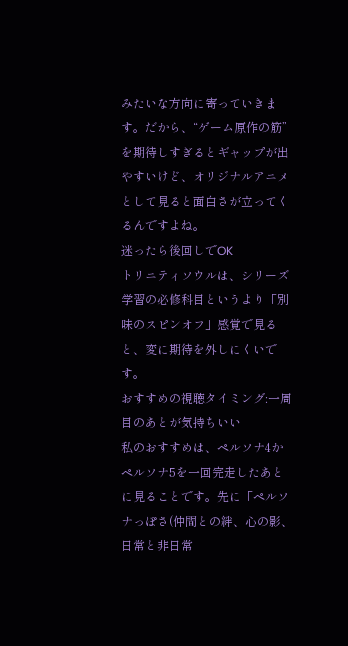みたいな方向に寄っていきます。だから、“ゲーム原作の筋”を期待しすぎるとギャップが出やすいけど、オリジナルアニメとして見ると面白さが立ってくるんですよね。
迷ったら後回しでOK
トリニティソウルは、シリーズ学習の必修科目というより「別味のスピンオフ」感覚で見ると、変に期待を外しにくいです。
おすすめの視聴タイミング:一周目のあとが気持ちいい
私のおすすめは、ペルソナ4かペルソナ5を一回完走したあとに見ることです。先に「ペルソナっぽさ(仲間との絆、心の影、日常と非日常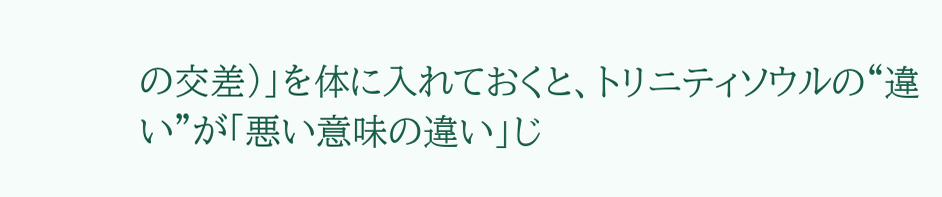の交差)」を体に入れておくと、トリニティソウルの“違い”が「悪い意味の違い」じ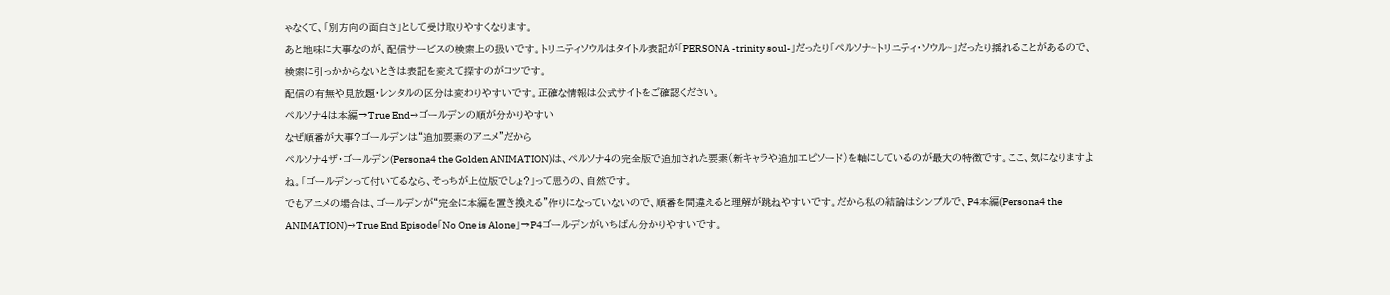ゃなくて、「別方向の面白さ」として受け取りやすくなります。
あと地味に大事なのが、配信サービスの検索上の扱いです。トリニティソウルはタイトル表記が「PERSONA -trinity soul-」だったり「ペルソナ~トリニティ・ソウル~」だったり揺れることがあるので、検索に引っかからないときは表記を変えて探すのがコツです。
配信の有無や見放題・レンタルの区分は変わりやすいです。正確な情報は公式サイトをご確認ください。
ペルソナ4は本編→True End→ゴールデンの順が分かりやすい
なぜ順番が大事?ゴールデンは“追加要素のアニメ”だから
ペルソナ4ザ・ゴールデン(Persona4 the Golden ANIMATION)は、ペルソナ4の完全版で追加された要素(新キャラや追加エピソード)を軸にしているのが最大の特徴です。ここ、気になりますよね。「ゴールデンって付いてるなら、そっちが上位版でしょ?」って思うの、自然です。
でもアニメの場合は、ゴールデンが“完全に本編を置き換える”作りになっていないので、順番を間違えると理解が跳ねやすいです。だから私の結論はシンプルで、P4本編(Persona4 the ANIMATION)→True End Episode「No One is Alone」→P4ゴールデンがいちばん分かりやすいです。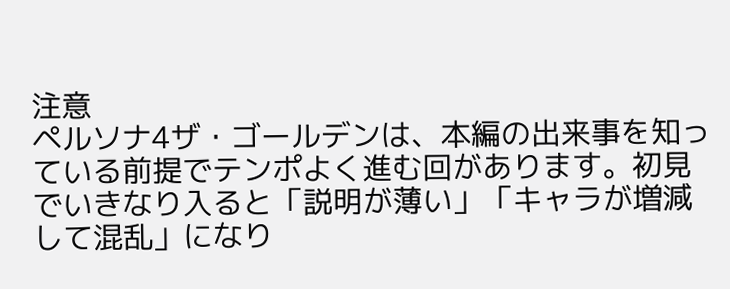注意
ペルソナ4ザ・ゴールデンは、本編の出来事を知っている前提でテンポよく進む回があります。初見でいきなり入ると「説明が薄い」「キャラが増減して混乱」になり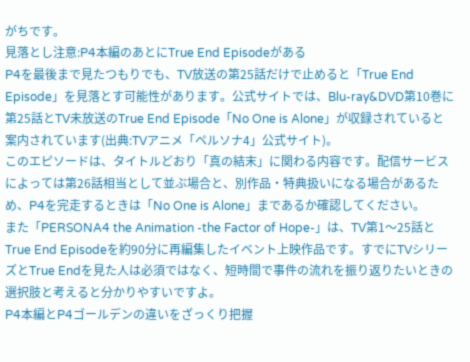がちです。
見落とし注意:P4本編のあとにTrue End Episodeがある
P4を最後まで見たつもりでも、TV放送の第25話だけで止めると「True End Episode」を見落とす可能性があります。公式サイトでは、Blu-ray&DVD第10巻に第25話とTV未放送のTrue End Episode「No One is Alone」が収録されていると案内されています(出典:TVアニメ「ペルソナ4」公式サイト)。
このエピソードは、タイトルどおり「真の結末」に関わる内容です。配信サービスによっては第26話相当として並ぶ場合と、別作品・特典扱いになる場合があるため、P4を完走するときは「No One is Alone」まであるか確認してください。
また「PERSONA4 the Animation -the Factor of Hope-」は、TV第1〜25話とTrue End Episodeを約90分に再編集したイベント上映作品です。すでにTVシリーズとTrue Endを見た人は必須ではなく、短時間で事件の流れを振り返りたいときの選択肢と考えると分かりやすいですよ。
P4本編とP4ゴールデンの違いをざっくり把握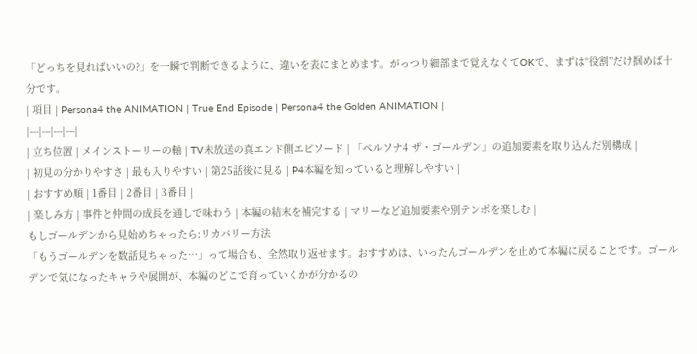「どっちを見ればいいの?」を一瞬で判断できるように、違いを表にまとめます。がっつり細部まで覚えなくてOKで、まずは“役割”だけ掴めば十分です。
| 項目 | Persona4 the ANIMATION | True End Episode | Persona4 the Golden ANIMATION |
|---|---|---|---|
| 立ち位置 | メインストーリーの軸 | TV未放送の真エンド側エピソード | 「ペルソナ4 ザ・ゴールデン」の追加要素を取り込んだ別構成 |
| 初見の分かりやすさ | 最も入りやすい | 第25話後に見る | P4本編を知っていると理解しやすい |
| おすすめ順 | 1番目 | 2番目 | 3番目 |
| 楽しみ方 | 事件と仲間の成長を通しで味わう | 本編の結末を補完する | マリーなど追加要素や別テンポを楽しむ |
もしゴールデンから見始めちゃったら:リカバリー方法
「もうゴールデンを数話見ちゃった…」って場合も、全然取り返せます。おすすめは、いったんゴールデンを止めて本編に戻ることです。ゴールデンで気になったキャラや展開が、本編のどこで育っていくかが分かるの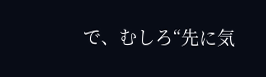で、むしろ“先に気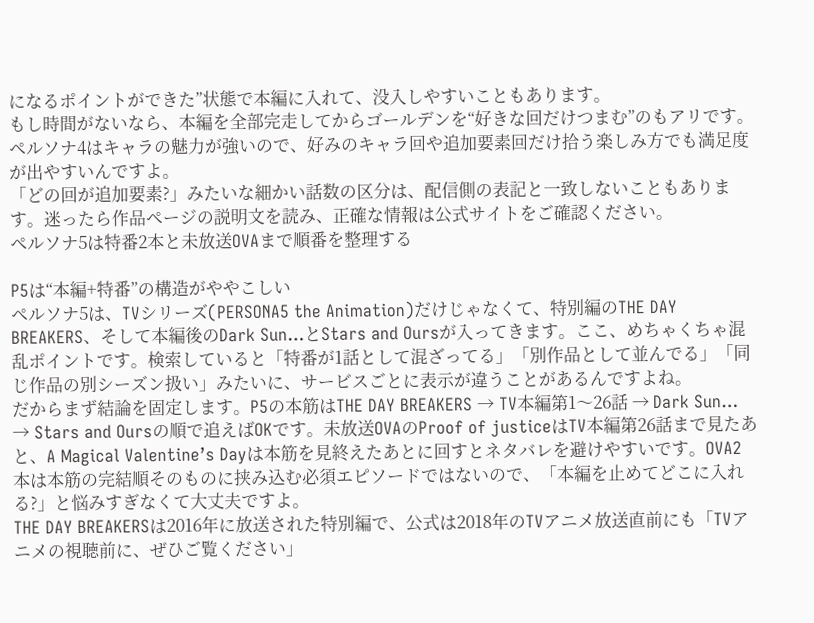になるポイントができた”状態で本編に入れて、没入しやすいこともあります。
もし時間がないなら、本編を全部完走してからゴールデンを“好きな回だけつまむ”のもアリです。ペルソナ4はキャラの魅力が強いので、好みのキャラ回や追加要素回だけ拾う楽しみ方でも満足度が出やすいんですよ。
「どの回が追加要素?」みたいな細かい話数の区分は、配信側の表記と一致しないこともあります。迷ったら作品ページの説明文を読み、正確な情報は公式サイトをご確認ください。
ペルソナ5は特番2本と未放送OVAまで順番を整理する

P5は“本編+特番”の構造がややこしい
ペルソナ5は、TVシリーズ(PERSONA5 the Animation)だけじゃなくて、特別編のTHE DAY BREAKERS、そして本編後のDark Sun…とStars and Oursが入ってきます。ここ、めちゃくちゃ混乱ポイントです。検索していると「特番が1話として混ざってる」「別作品として並んでる」「同じ作品の別シーズン扱い」みたいに、サービスごとに表示が違うことがあるんですよね。
だからまず結論を固定します。P5の本筋はTHE DAY BREAKERS → TV本編第1〜26話 → Dark Sun… → Stars and Oursの順で追えばOKです。未放送OVAのProof of justiceはTV本編第26話まで見たあと、A Magical Valentine’s Dayは本筋を見終えたあとに回すとネタバレを避けやすいです。OVA2本は本筋の完結順そのものに挟み込む必須エピソードではないので、「本編を止めてどこに入れる?」と悩みすぎなくて大丈夫ですよ。
THE DAY BREAKERSは2016年に放送された特別編で、公式は2018年のTVアニメ放送直前にも「TVアニメの視聴前に、ぜひご覧ください」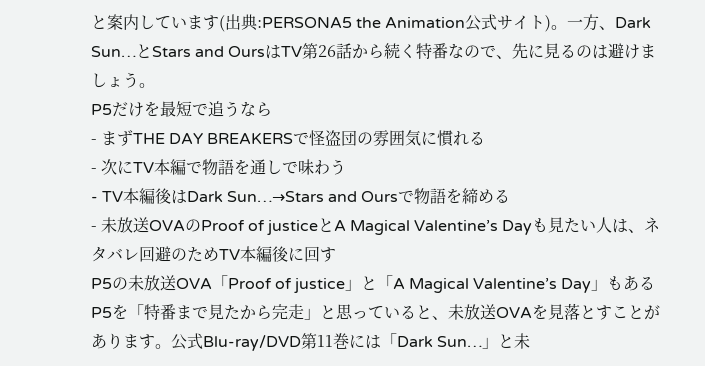と案内しています(出典:PERSONA5 the Animation公式サイト)。一方、Dark Sun…とStars and OursはTV第26話から続く特番なので、先に見るのは避けましょう。
P5だけを最短で追うなら
- まずTHE DAY BREAKERSで怪盗団の雰囲気に慣れる
- 次にTV本編で物語を通しで味わう
- TV本編後はDark Sun…→Stars and Oursで物語を締める
- 未放送OVAのProof of justiceとA Magical Valentine’s Dayも見たい人は、ネタバレ回避のためTV本編後に回す
P5の未放送OVA「Proof of justice」と「A Magical Valentine’s Day」もある
P5を「特番まで見たから完走」と思っていると、未放送OVAを見落とすことがあります。公式Blu-ray/DVD第11巻には「Dark Sun…」と未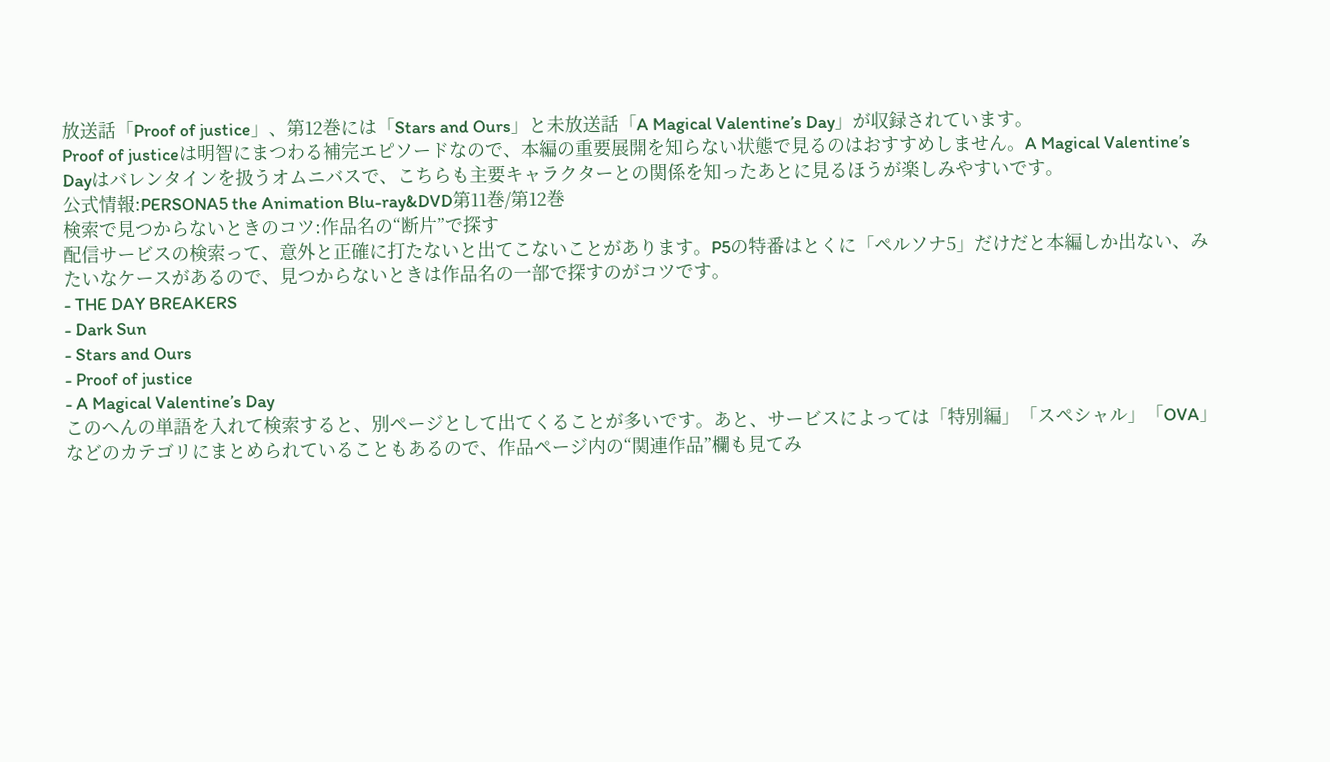放送話「Proof of justice」、第12巻には「Stars and Ours」と未放送話「A Magical Valentine’s Day」が収録されています。
Proof of justiceは明智にまつわる補完エピソードなので、本編の重要展開を知らない状態で見るのはおすすめしません。A Magical Valentine’s Dayはバレンタインを扱うオムニバスで、こちらも主要キャラクターとの関係を知ったあとに見るほうが楽しみやすいです。
公式情報:PERSONA5 the Animation Blu-ray&DVD第11巻/第12巻
検索で見つからないときのコツ:作品名の“断片”で探す
配信サービスの検索って、意外と正確に打たないと出てこないことがあります。P5の特番はとくに「ペルソナ5」だけだと本編しか出ない、みたいなケースがあるので、見つからないときは作品名の一部で探すのがコツです。
- THE DAY BREAKERS
- Dark Sun
- Stars and Ours
- Proof of justice
- A Magical Valentine’s Day
このへんの単語を入れて検索すると、別ページとして出てくることが多いです。あと、サービスによっては「特別編」「スペシャル」「OVA」などのカテゴリにまとめられていることもあるので、作品ページ内の“関連作品”欄も見てみ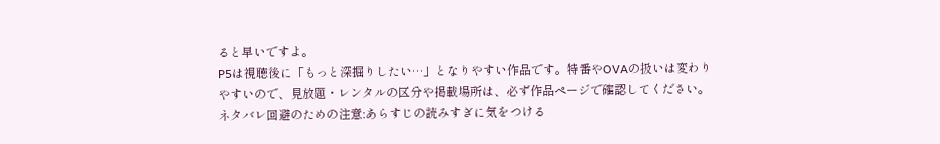ると早いですよ。
P5は視聴後に「もっと深掘りしたい…」となりやすい作品です。特番やOVAの扱いは変わりやすいので、見放題・レンタルの区分や掲載場所は、必ず作品ページで確認してください。
ネタバレ回避のための注意:あらすじの読みすぎに気をつける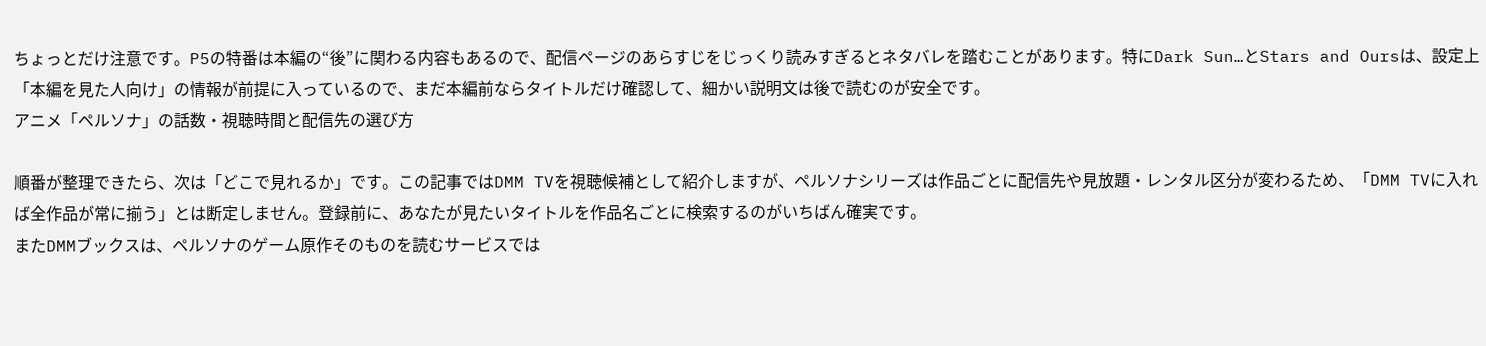ちょっとだけ注意です。P5の特番は本編の“後”に関わる内容もあるので、配信ページのあらすじをじっくり読みすぎるとネタバレを踏むことがあります。特にDark Sun…とStars and Oursは、設定上「本編を見た人向け」の情報が前提に入っているので、まだ本編前ならタイトルだけ確認して、細かい説明文は後で読むのが安全です。
アニメ「ペルソナ」の話数・視聴時間と配信先の選び方

順番が整理できたら、次は「どこで見れるか」です。この記事ではDMM TVを視聴候補として紹介しますが、ペルソナシリーズは作品ごとに配信先や見放題・レンタル区分が変わるため、「DMM TVに入れば全作品が常に揃う」とは断定しません。登録前に、あなたが見たいタイトルを作品名ごとに検索するのがいちばん確実です。
またDMMブックスは、ペルソナのゲーム原作そのものを読むサービスでは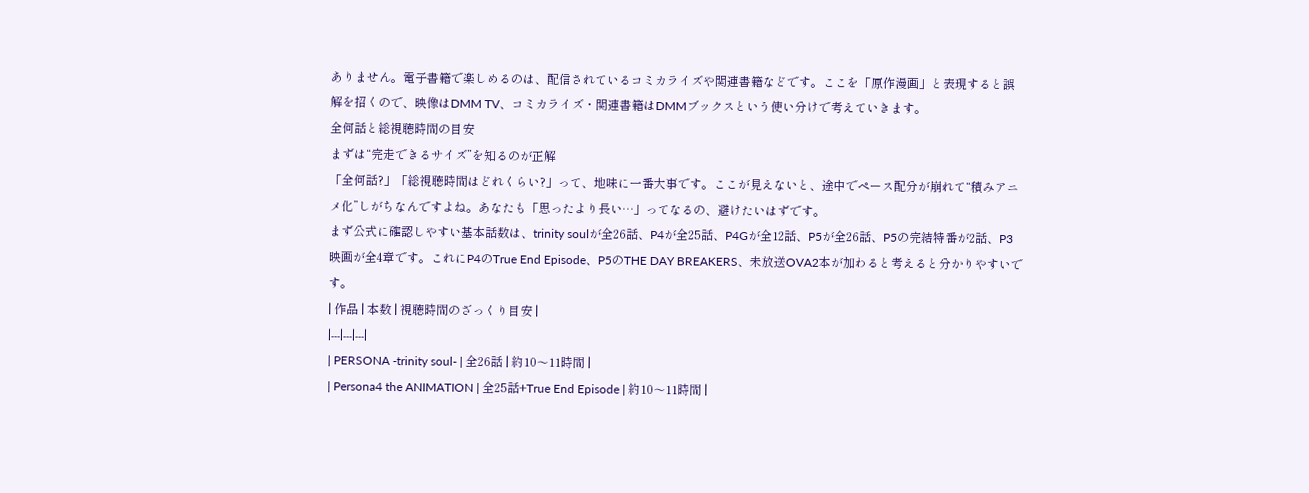ありません。電子書籍で楽しめるのは、配信されているコミカライズや関連書籍などです。ここを「原作漫画」と表現すると誤解を招くので、映像はDMM TV、コミカライズ・関連書籍はDMMブックスという使い分けで考えていきます。
全何話と総視聴時間の目安
まずは“完走できるサイズ”を知るのが正解
「全何話?」「総視聴時間はどれくらい?」って、地味に一番大事です。ここが見えないと、途中でペース配分が崩れて“積みアニメ化”しがちなんですよね。あなたも「思ったより長い…」ってなるの、避けたいはずです。
まず公式に確認しやすい基本話数は、trinity soulが全26話、P4が全25話、P4Gが全12話、P5が全26話、P5の完結特番が2話、P3映画が全4章です。これにP4のTrue End Episode、P5のTHE DAY BREAKERS、未放送OVA2本が加わると考えると分かりやすいです。
| 作品 | 本数 | 視聴時間のざっくり目安 |
|---|---|---|
| PERSONA -trinity soul- | 全26話 | 約10〜11時間 |
| Persona4 the ANIMATION | 全25話+True End Episode | 約10〜11時間 |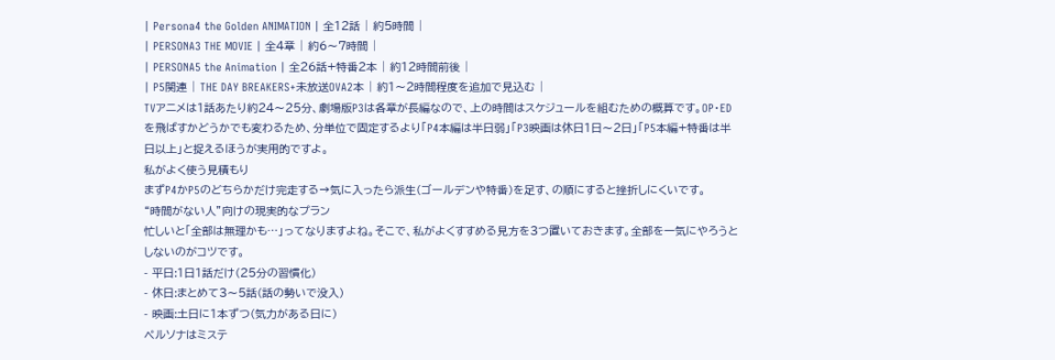| Persona4 the Golden ANIMATION | 全12話 | 約5時間 |
| PERSONA3 THE MOVIE | 全4章 | 約6〜7時間 |
| PERSONA5 the Animation | 全26話+特番2本 | 約12時間前後 |
| P5関連 | THE DAY BREAKERS+未放送OVA2本 | 約1〜2時間程度を追加で見込む |
TVアニメは1話あたり約24〜25分、劇場版P3は各章が長編なので、上の時間はスケジュールを組むための概算です。OP・EDを飛ばすかどうかでも変わるため、分単位で固定するより「P4本編は半日弱」「P3映画は休日1日〜2日」「P5本編+特番は半日以上」と捉えるほうが実用的ですよ。
私がよく使う見積もり
まずP4かP5のどちらかだけ完走する→気に入ったら派生(ゴールデンや特番)を足す、の順にすると挫折しにくいです。
“時間がない人”向けの現実的なプラン
忙しいと「全部は無理かも…」ってなりますよね。そこで、私がよくすすめる見方を3つ置いておきます。全部を一気にやろうとしないのがコツです。
- 平日:1日1話だけ(25分の習慣化)
- 休日:まとめて3〜5話(話の勢いで没入)
- 映画:土日に1本ずつ(気力がある日に)
ペルソナはミステ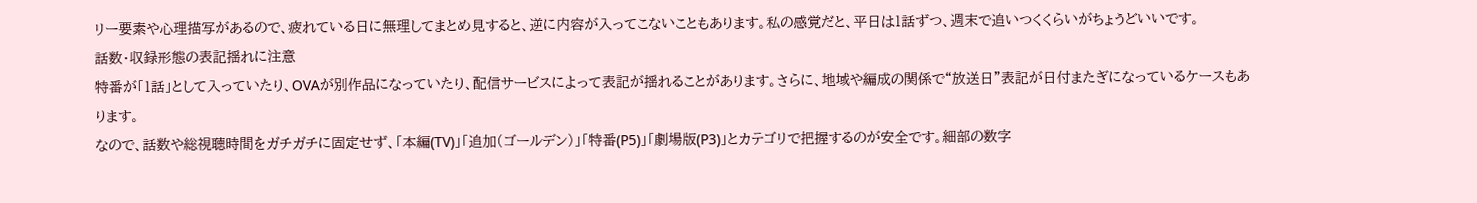リー要素や心理描写があるので、疲れている日に無理してまとめ見すると、逆に内容が入ってこないこともあります。私の感覚だと、平日は1話ずつ、週末で追いつくくらいがちょうどいいです。
話数・収録形態の表記揺れに注意
特番が「1話」として入っていたり、OVAが別作品になっていたり、配信サービスによって表記が揺れることがあります。さらに、地域や編成の関係で“放送日”表記が日付またぎになっているケースもあります。
なので、話数や総視聴時間をガチガチに固定せず、「本編(TV)」「追加(ゴールデン)」「特番(P5)」「劇場版(P3)」とカテゴリで把握するのが安全です。細部の数字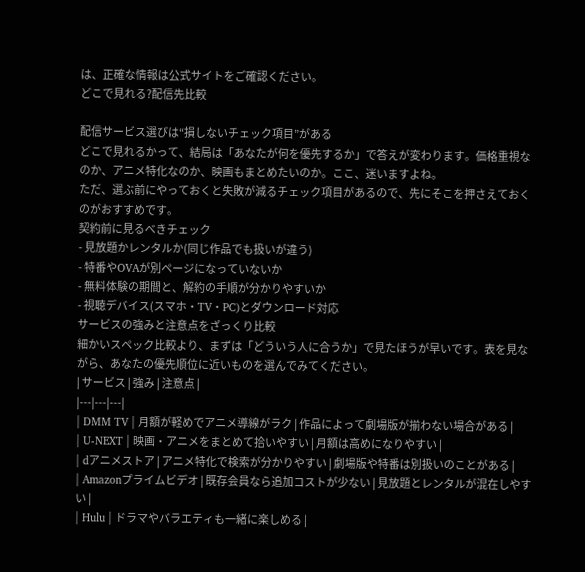は、正確な情報は公式サイトをご確認ください。
どこで見れる?配信先比較

配信サービス選びは“損しないチェック項目”がある
どこで見れるかって、結局は「あなたが何を優先するか」で答えが変わります。価格重視なのか、アニメ特化なのか、映画もまとめたいのか。ここ、迷いますよね。
ただ、選ぶ前にやっておくと失敗が減るチェック項目があるので、先にそこを押さえておくのがおすすめです。
契約前に見るべきチェック
- 見放題かレンタルか(同じ作品でも扱いが違う)
- 特番やOVAが別ページになっていないか
- 無料体験の期間と、解約の手順が分かりやすいか
- 視聴デバイス(スマホ・TV・PC)とダウンロード対応
サービスの強みと注意点をざっくり比較
細かいスペック比較より、まずは「どういう人に合うか」で見たほうが早いです。表を見ながら、あなたの優先順位に近いものを選んでみてください。
| サービス | 強み | 注意点 |
|---|---|---|
| DMM TV | 月額が軽めでアニメ導線がラク | 作品によって劇場版が揃わない場合がある |
| U-NEXT | 映画・アニメをまとめて拾いやすい | 月額は高めになりやすい |
| dアニメストア | アニメ特化で検索が分かりやすい | 劇場版や特番は別扱いのことがある |
| Amazonプライムビデオ | 既存会員なら追加コストが少ない | 見放題とレンタルが混在しやすい |
| Hulu | ドラマやバラエティも一緒に楽しめる |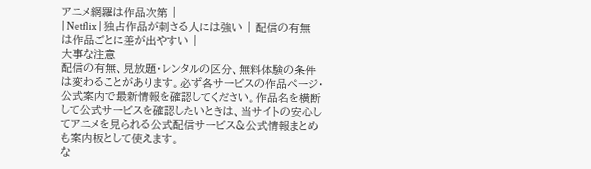アニメ網羅は作品次第 |
| Netflix | 独占作品が刺さる人には強い | 配信の有無は作品ごとに差が出やすい |
大事な注意
配信の有無、見放題・レンタルの区分、無料体験の条件は変わることがあります。必ず各サービスの作品ページ・公式案内で最新情報を確認してください。作品名を横断して公式サービスを確認したいときは、当サイトの安心してアニメを見られる公式配信サービス&公式情報まとめも案内板として使えます。
な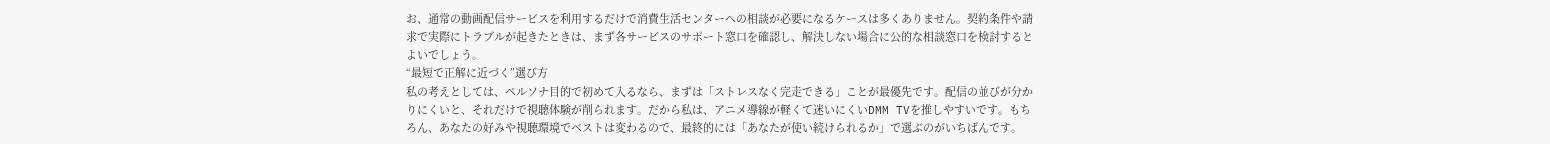お、通常の動画配信サービスを利用するだけで消費生活センターへの相談が必要になるケースは多くありません。契約条件や請求で実際にトラブルが起きたときは、まず各サービスのサポート窓口を確認し、解決しない場合に公的な相談窓口を検討するとよいでしょう。
“最短で正解に近づく”選び方
私の考えとしては、ペルソナ目的で初めて入るなら、まずは「ストレスなく完走できる」ことが最優先です。配信の並びが分かりにくいと、それだけで視聴体験が削られます。だから私は、アニメ導線が軽くて迷いにくいDMM TVを推しやすいです。もちろん、あなたの好みや視聴環境でベストは変わるので、最終的には「あなたが使い続けられるか」で選ぶのがいちばんです。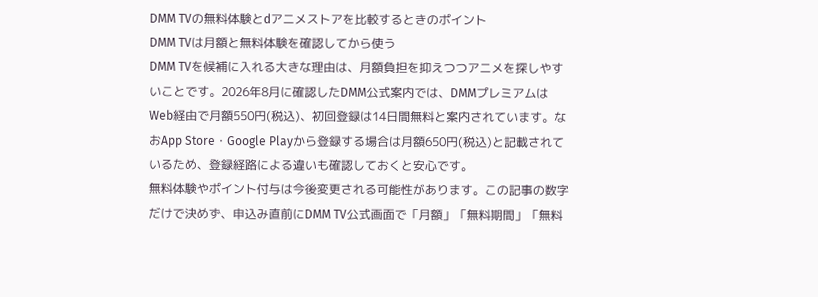DMM TVの無料体験とdアニメストアを比較するときのポイント
DMM TVは月額と無料体験を確認してから使う
DMM TVを候補に入れる大きな理由は、月額負担を抑えつつアニメを探しやすいことです。2026年8月に確認したDMM公式案内では、DMMプレミアムはWeb経由で月額550円(税込)、初回登録は14日間無料と案内されています。なおApp Store・Google Playから登録する場合は月額650円(税込)と記載されているため、登録経路による違いも確認しておくと安心です。
無料体験やポイント付与は今後変更される可能性があります。この記事の数字だけで決めず、申込み直前にDMM TV公式画面で「月額」「無料期間」「無料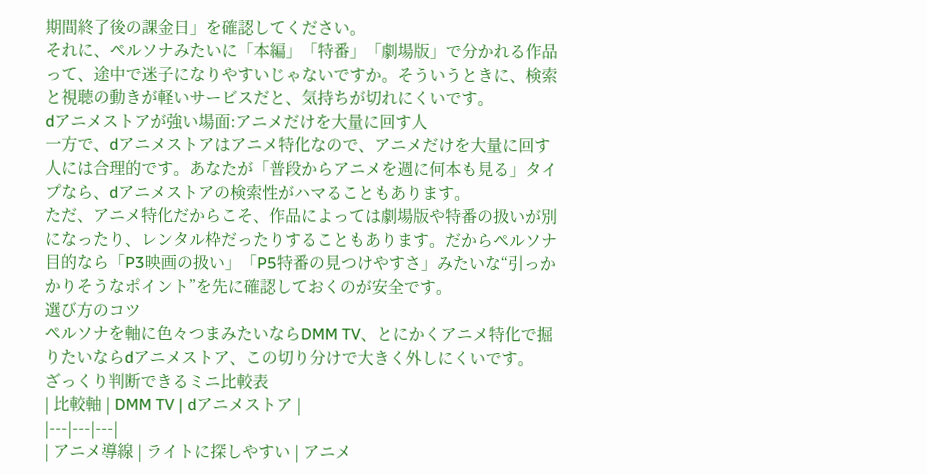期間終了後の課金日」を確認してください。
それに、ペルソナみたいに「本編」「特番」「劇場版」で分かれる作品って、途中で迷子になりやすいじゃないですか。そういうときに、検索と視聴の動きが軽いサービスだと、気持ちが切れにくいです。
dアニメストアが強い場面:アニメだけを大量に回す人
一方で、dアニメストアはアニメ特化なので、アニメだけを大量に回す人には合理的です。あなたが「普段からアニメを週に何本も見る」タイプなら、dアニメストアの検索性がハマることもあります。
ただ、アニメ特化だからこそ、作品によっては劇場版や特番の扱いが別になったり、レンタル枠だったりすることもあります。だからペルソナ目的なら「P3映画の扱い」「P5特番の見つけやすさ」みたいな“引っかかりそうなポイント”を先に確認しておくのが安全です。
選び方のコツ
ペルソナを軸に色々つまみたいならDMM TV、とにかくアニメ特化で掘りたいならdアニメストア、この切り分けで大きく外しにくいです。
ざっくり判断できるミニ比較表
| 比較軸 | DMM TV | dアニメストア |
|---|---|---|
| アニメ導線 | ライトに探しやすい | アニメ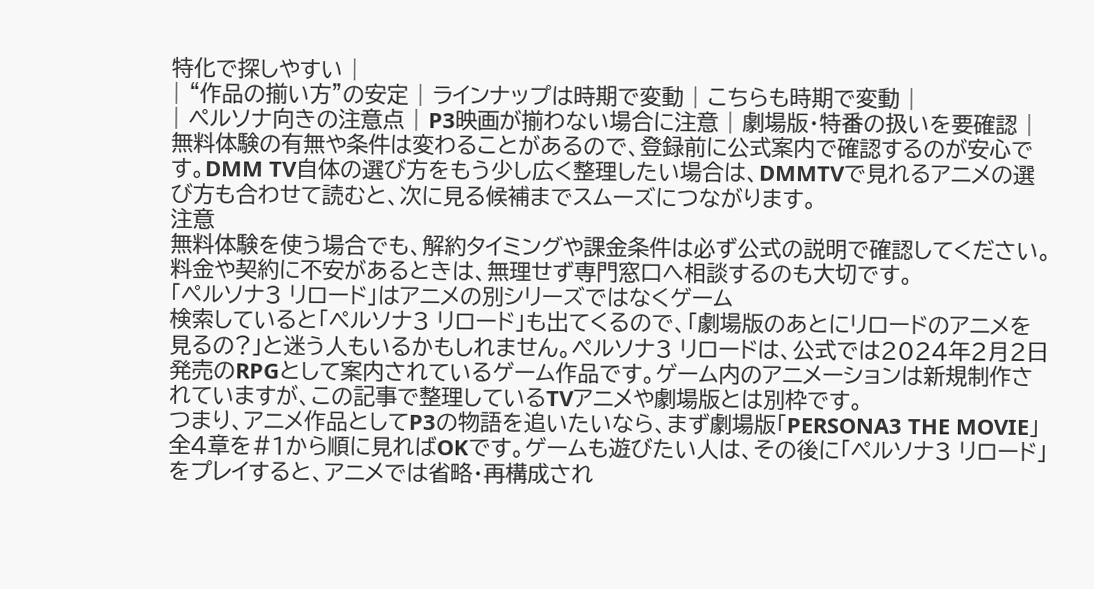特化で探しやすい |
| “作品の揃い方”の安定 | ラインナップは時期で変動 | こちらも時期で変動 |
| ペルソナ向きの注意点 | P3映画が揃わない場合に注意 | 劇場版・特番の扱いを要確認 |
無料体験の有無や条件は変わることがあるので、登録前に公式案内で確認するのが安心です。DMM TV自体の選び方をもう少し広く整理したい場合は、DMMTVで見れるアニメの選び方も合わせて読むと、次に見る候補までスムーズにつながります。
注意
無料体験を使う場合でも、解約タイミングや課金条件は必ず公式の説明で確認してください。料金や契約に不安があるときは、無理せず専門窓口へ相談するのも大切です。
「ペルソナ3 リロード」はアニメの別シリーズではなくゲーム
検索していると「ペルソナ3 リロード」も出てくるので、「劇場版のあとにリロードのアニメを見るの?」と迷う人もいるかもしれません。ペルソナ3 リロードは、公式では2024年2月2日発売のRPGとして案内されているゲーム作品です。ゲーム内のアニメーションは新規制作されていますが、この記事で整理しているTVアニメや劇場版とは別枠です。
つまり、アニメ作品としてP3の物語を追いたいなら、まず劇場版「PERSONA3 THE MOVIE」全4章を#1から順に見ればOKです。ゲームも遊びたい人は、その後に「ペルソナ3 リロード」をプレイすると、アニメでは省略・再構成され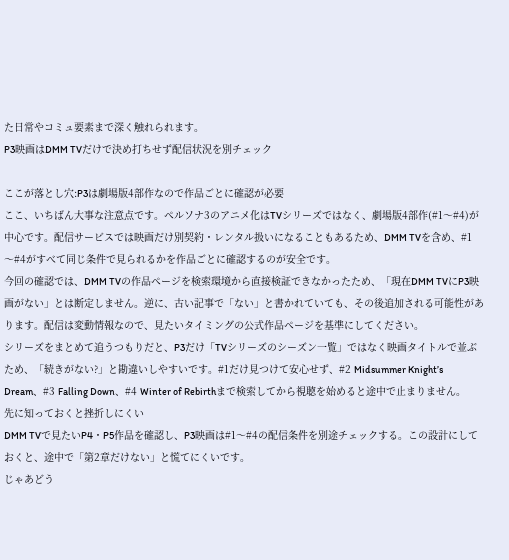た日常やコミュ要素まで深く触れられます。
P3映画はDMM TVだけで決め打ちせず配信状況を別チェック

ここが落とし穴:P3は劇場版4部作なので作品ごとに確認が必要
ここ、いちばん大事な注意点です。ペルソナ3のアニメ化はTVシリーズではなく、劇場版4部作(#1〜#4)が中心です。配信サービスでは映画だけ別契約・レンタル扱いになることもあるため、DMM TVを含め、#1〜#4がすべて同じ条件で見られるかを作品ごとに確認するのが安全です。
今回の確認では、DMM TVの作品ページを検索環境から直接検証できなかったため、「現在DMM TVにP3映画がない」とは断定しません。逆に、古い記事で「ない」と書かれていても、その後追加される可能性があります。配信は変動情報なので、見たいタイミングの公式作品ページを基準にしてください。
シリーズをまとめて追うつもりだと、P3だけ「TVシリーズのシーズン一覧」ではなく映画タイトルで並ぶため、「続きがない?」と勘違いしやすいです。#1だけ見つけて安心せず、#2 Midsummer Knight’s Dream、#3 Falling Down、#4 Winter of Rebirthまで検索してから視聴を始めると途中で止まりません。
先に知っておくと挫折しにくい
DMM TVで見たいP4・P5作品を確認し、P3映画は#1〜#4の配信条件を別途チェックする。この設計にしておくと、途中で「第2章だけない」と慌てにくいです。
じゃあどう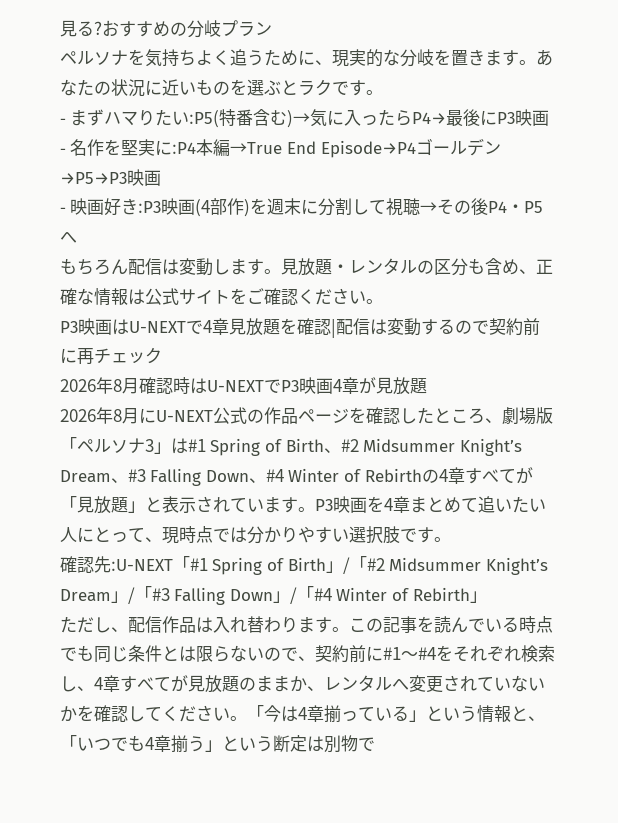見る?おすすめの分岐プラン
ペルソナを気持ちよく追うために、現実的な分岐を置きます。あなたの状況に近いものを選ぶとラクです。
- まずハマりたい:P5(特番含む)→気に入ったらP4→最後にP3映画
- 名作を堅実に:P4本編→True End Episode→P4ゴールデン→P5→P3映画
- 映画好き:P3映画(4部作)を週末に分割して視聴→その後P4・P5へ
もちろん配信は変動します。見放題・レンタルの区分も含め、正確な情報は公式サイトをご確認ください。
P3映画はU-NEXTで4章見放題を確認|配信は変動するので契約前に再チェック
2026年8月確認時はU-NEXTでP3映画4章が見放題
2026年8月にU-NEXT公式の作品ページを確認したところ、劇場版「ペルソナ3」は#1 Spring of Birth、#2 Midsummer Knight’s Dream、#3 Falling Down、#4 Winter of Rebirthの4章すべてが「見放題」と表示されています。P3映画を4章まとめて追いたい人にとって、現時点では分かりやすい選択肢です。
確認先:U-NEXT「#1 Spring of Birth」/「#2 Midsummer Knight’s Dream」/「#3 Falling Down」/「#4 Winter of Rebirth」
ただし、配信作品は入れ替わります。この記事を読んでいる時点でも同じ条件とは限らないので、契約前に#1〜#4をそれぞれ検索し、4章すべてが見放題のままか、レンタルへ変更されていないかを確認してください。「今は4章揃っている」という情報と、「いつでも4章揃う」という断定は別物で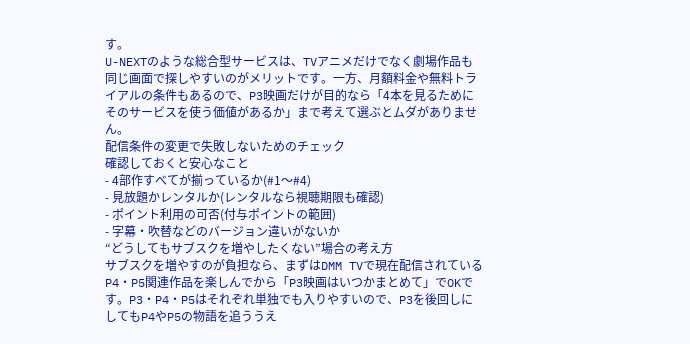す。
U-NEXTのような総合型サービスは、TVアニメだけでなく劇場作品も同じ画面で探しやすいのがメリットです。一方、月額料金や無料トライアルの条件もあるので、P3映画だけが目的なら「4本を見るためにそのサービスを使う価値があるか」まで考えて選ぶとムダがありません。
配信条件の変更で失敗しないためのチェック
確認しておくと安心なこと
- 4部作すべてが揃っているか(#1〜#4)
- 見放題かレンタルか(レンタルなら視聴期限も確認)
- ポイント利用の可否(付与ポイントの範囲)
- 字幕・吹替などのバージョン違いがないか
“どうしてもサブスクを増やしたくない”場合の考え方
サブスクを増やすのが負担なら、まずはDMM TVで現在配信されているP4・P5関連作品を楽しんでから「P3映画はいつかまとめて」でOKです。P3・P4・P5はそれぞれ単独でも入りやすいので、P3を後回しにしてもP4やP5の物語を追ううえ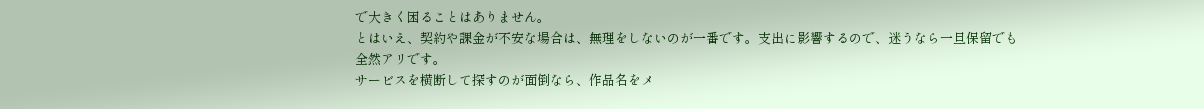で大きく困ることはありません。
とはいえ、契約や課金が不安な場合は、無理をしないのが一番です。支出に影響するので、迷うなら一旦保留でも全然アリです。
サービスを横断して探すのが面倒なら、作品名をメ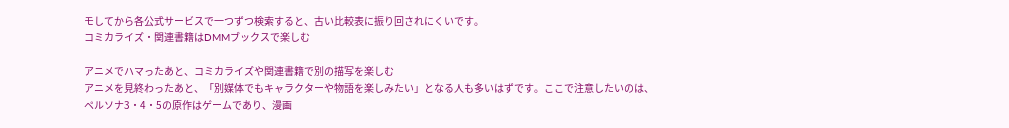モしてから各公式サービスで一つずつ検索すると、古い比較表に振り回されにくいです。
コミカライズ・関連書籍はDMMブックスで楽しむ

アニメでハマったあと、コミカライズや関連書籍で別の描写を楽しむ
アニメを見終わったあと、「別媒体でもキャラクターや物語を楽しみたい」となる人も多いはずです。ここで注意したいのは、ペルソナ3・4・5の原作はゲームであり、漫画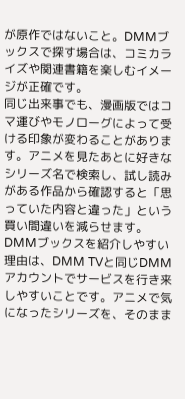が原作ではないこと。DMMブックスで探す場合は、コミカライズや関連書籍を楽しむイメージが正確です。
同じ出来事でも、漫画版ではコマ運びやモノローグによって受ける印象が変わることがあります。アニメを見たあとに好きなシリーズ名で検索し、試し読みがある作品から確認すると「思っていた内容と違った」という買い間違いを減らせます。
DMMブックスを紹介しやすい理由は、DMM TVと同じDMMアカウントでサービスを行き来しやすいことです。アニメで気になったシリーズを、そのまま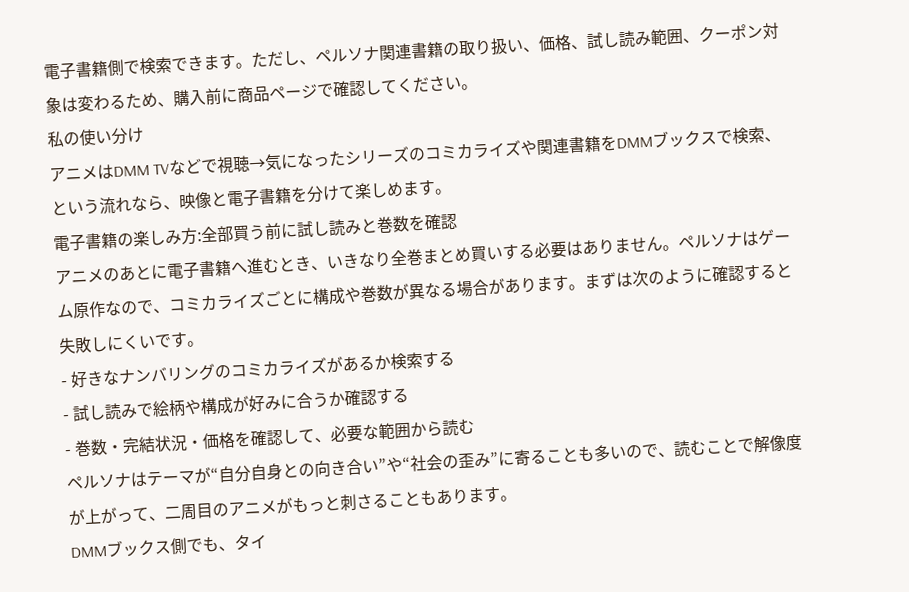電子書籍側で検索できます。ただし、ペルソナ関連書籍の取り扱い、価格、試し読み範囲、クーポン対象は変わるため、購入前に商品ページで確認してください。
私の使い分け
アニメはDMM TVなどで視聴→気になったシリーズのコミカライズや関連書籍をDMMブックスで検索、という流れなら、映像と電子書籍を分けて楽しめます。
電子書籍の楽しみ方:全部買う前に試し読みと巻数を確認
アニメのあとに電子書籍へ進むとき、いきなり全巻まとめ買いする必要はありません。ペルソナはゲーム原作なので、コミカライズごとに構成や巻数が異なる場合があります。まずは次のように確認すると失敗しにくいです。
- 好きなナンバリングのコミカライズがあるか検索する
- 試し読みで絵柄や構成が好みに合うか確認する
- 巻数・完結状況・価格を確認して、必要な範囲から読む
ペルソナはテーマが“自分自身との向き合い”や“社会の歪み”に寄ることも多いので、読むことで解像度が上がって、二周目のアニメがもっと刺さることもあります。
DMMブックス側でも、タイ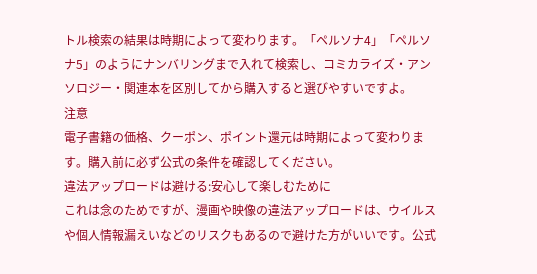トル検索の結果は時期によって変わります。「ペルソナ4」「ペルソナ5」のようにナンバリングまで入れて検索し、コミカライズ・アンソロジー・関連本を区別してから購入すると選びやすいですよ。
注意
電子書籍の価格、クーポン、ポイント還元は時期によって変わります。購入前に必ず公式の条件を確認してください。
違法アップロードは避ける:安心して楽しむために
これは念のためですが、漫画や映像の違法アップロードは、ウイルスや個人情報漏えいなどのリスクもあるので避けた方がいいです。公式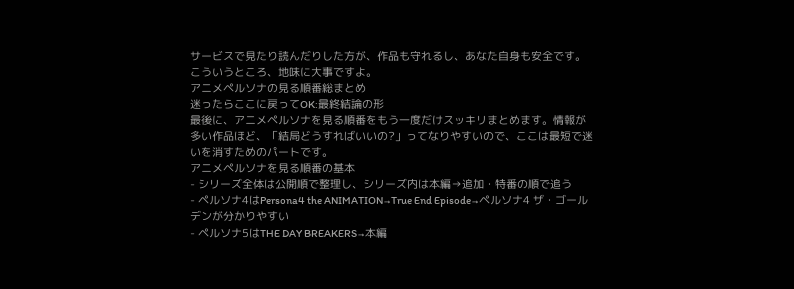サービスで見たり読んだりした方が、作品も守れるし、あなた自身も安全です。こういうところ、地味に大事ですよ。
アニメペルソナの見る順番総まとめ
迷ったらここに戻ってOK:最終結論の形
最後に、アニメペルソナを見る順番をもう一度だけスッキリまとめます。情報が多い作品ほど、「結局どうすればいいの?」ってなりやすいので、ここは最短で迷いを消すためのパートです。
アニメペルソナを見る順番の基本
- シリーズ全体は公開順で整理し、シリーズ内は本編→追加・特番の順で追う
- ペルソナ4はPersona4 the ANIMATION→True End Episode→ペルソナ4 ザ・ゴールデンが分かりやすい
- ペルソナ5はTHE DAY BREAKERS→本編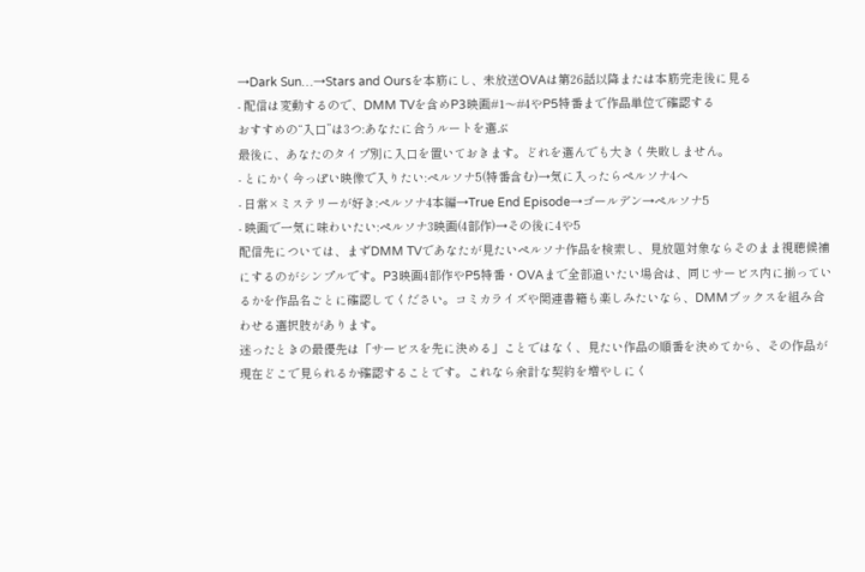→Dark Sun…→Stars and Oursを本筋にし、未放送OVAは第26話以降または本筋完走後に見る
- 配信は変動するので、DMM TVを含めP3映画#1〜#4やP5特番まで作品単位で確認する
おすすめの“入口”は3つ:あなたに合うルートを選ぶ
最後に、あなたのタイプ別に入口を置いておきます。どれを選んでも大きく失敗しません。
- とにかく今っぽい映像で入りたい:ペルソナ5(特番含む)→気に入ったらペルソナ4へ
- 日常×ミステリーが好き:ペルソナ4本編→True End Episode→ゴールデン→ペルソナ5
- 映画で一気に味わいたい:ペルソナ3映画(4部作)→その後に4や5
配信先については、まずDMM TVであなたが見たいペルソナ作品を検索し、見放題対象ならそのまま視聴候補にするのがシンプルです。P3映画4部作やP5特番・OVAまで全部追いたい場合は、同じサービス内に揃っているかを作品名ごとに確認してください。コミカライズや関連書籍も楽しみたいなら、DMMブックスを組み合わせる選択肢があります。
迷ったときの最優先は「サービスを先に決める」ことではなく、見たい作品の順番を決めてから、その作品が現在どこで見られるか確認することです。これなら余計な契約を増やしにく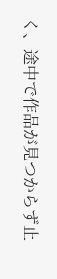く、途中で作品が見つからず止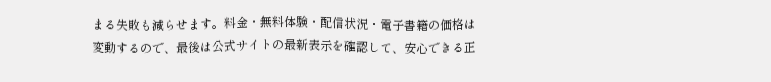まる失敗も減らせます。料金・無料体験・配信状況・電子書籍の価格は変動するので、最後は公式サイトの最新表示を確認して、安心できる正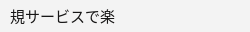規サービスで楽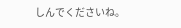しんでくださいね。